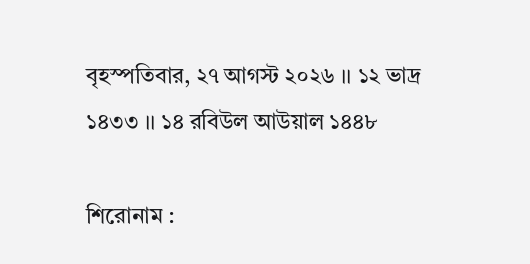বৃহস্পতিবার, ২৭ আগস্ট ২০২৬ ।। ১২ ভাদ্র ১৪৩৩ ।। ১৪ রবিউল আউয়াল ১৪৪৮

শিরোনাম :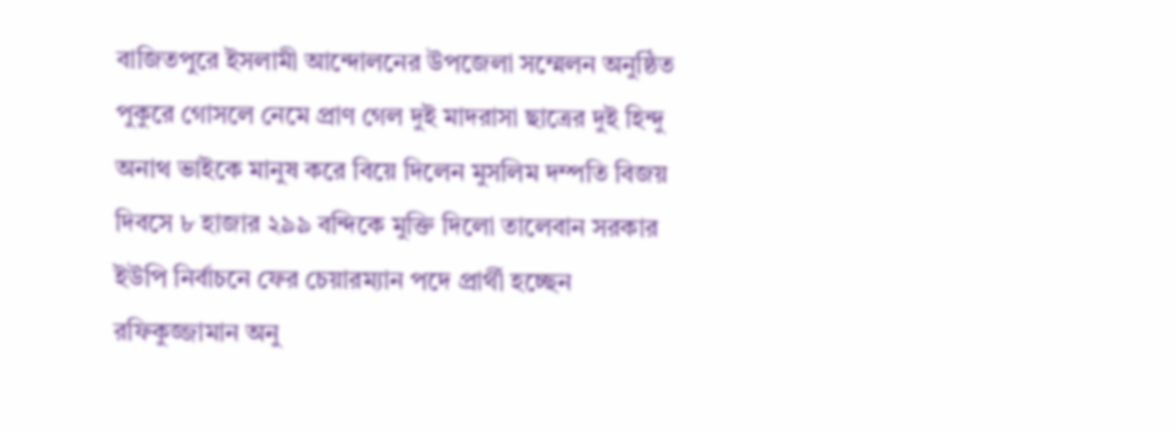বাজিতপুরে ইসলামী আন্দোলনের উপজেলা সম্মেলন অনুষ্ঠিত পুকুরে গোসলে নেমে প্রাণ গেল দুই মাদরাসা ছাত্রের দুই হিন্দু অনাথ ভাইকে মানুষ করে বিয়ে দিলেন মুসলিম দম্পতি বিজয় দিবসে ৮ হাজার ২৯৯ বন্দিকে মুক্তি দিলো তালেবান সরকার ইউপি নির্বাচনে ফের চেয়ারম্যান পদে প্রার্থী হচ্ছেন রফিকুজ্জামান অনু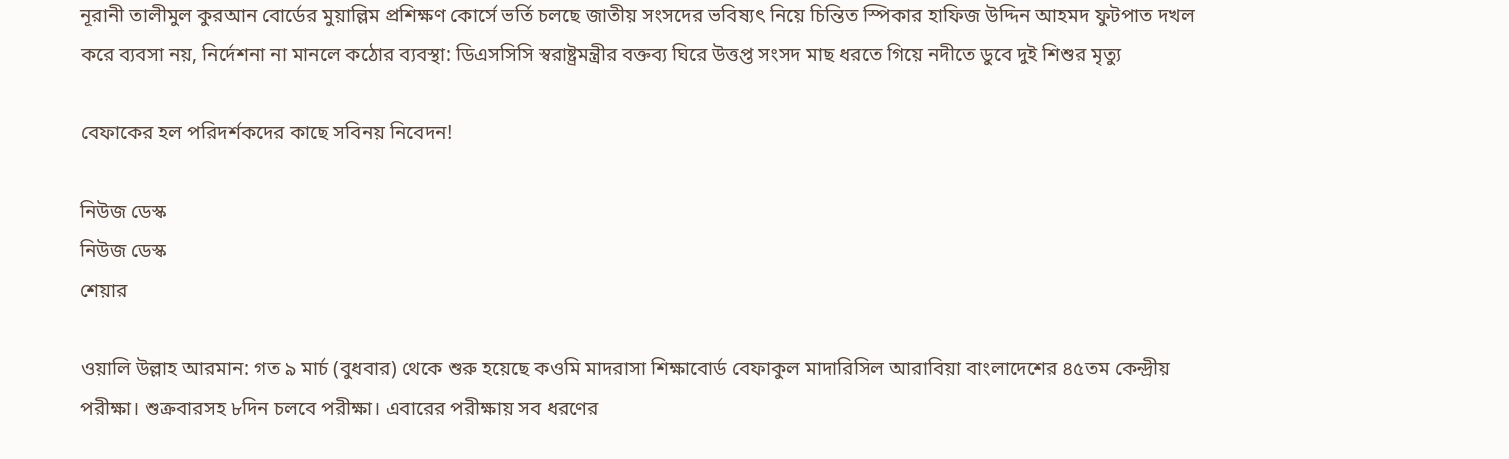নূরানী তালীমুল কুরআন বোর্ডের মুয়াল্লিম প্রশিক্ষণ কোর্সে ভর্তি চলছে জাতীয় সংসদের ভবিষ্যৎ নিয়ে চিন্তিত স্পিকার হাফিজ উদ্দিন আহমদ ফুটপাত দখল করে ব্যবসা নয়, নির্দেশনা না মানলে কঠোর ব্যবস্থা: ডিএসসিসি স্বরাষ্ট্রমন্ত্রীর বক্তব্য ঘিরে উত্তপ্ত সংসদ মাছ ধরতে গিয়ে নদীতে ডুবে দুই শিশুর মৃত্যু

বেফাকের হল পরিদর্শকদের কাছে সবিনয় নিবেদন!

নিউজ ডেস্ক
নিউজ ডেস্ক
শেয়ার

ওয়ালি উল্লাহ আরমান: গত ৯ মার্চ (বুধবার) থেকে শুরু হয়েছে কওমি মাদরাসা শিক্ষাবোর্ড বেফাকুল মাদারিসিল আরাবিয়া বাংলাদেশের ৪৫তম কেন্দ্রীয় পরীক্ষা। শুক্রবারসহ ৮দিন চলবে পরীক্ষা। এবারের পরীক্ষায় সব ধরণের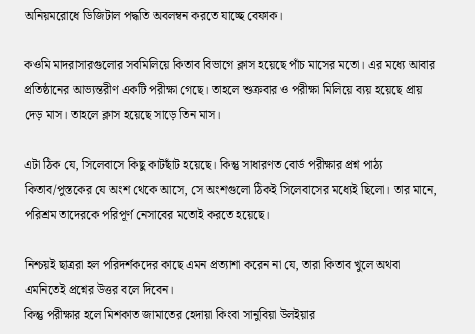অনিয়মরোধে ডিজিটাল পদ্ধতি অবলম্বন করতে যাচ্ছে বেফাক।

কওমি মাদরাসারগুলোর সবমিলিয়ে কিতাব বিভাগে ক্লাস হয়েছে পাঁচ মাসের মতো। এর মধ্যে আবার প্রতিষ্ঠানের আভ্যন্তরীণ একটি পরীক্ষা গেছে। তাহলে শুক্রবার ও পরীক্ষা মিলিয়ে ব্যয় হয়েছে প্রায় দেড় মাস। তাহলে ক্লাস হয়েছে সাড়ে তিন মাস।

এটা ঠিক যে, সিলেবাসে কিছু কাটছাঁট হয়েছে। কিন্তু সাধারণত বোর্ড পরীক্ষার প্রশ্ন পাঠ্য কিতাব/পুস্তকের যে অংশ থেকে আসে, সে অংশগুলো ঠিকই সিলেবাসের মধ্যেই ছিলো। তার মানে, পরিশ্রম তাদেরকে পরিপূর্ণ নেসাবের মতোই করতে হয়েছে।

নিশ্চয়ই ছাত্ররা হল পরিদর্শকদের কাছে এমন প্রত্যাশা করেন না যে, তারা কিতাব খুলে অথবা এমনিতেই প্রশ্নের উত্তর বলে দিবেন।
কিন্তু পরীক্ষার হলে মিশকাত জামাতের হেদায়া কিংবা সানুবিয়া উলইয়ার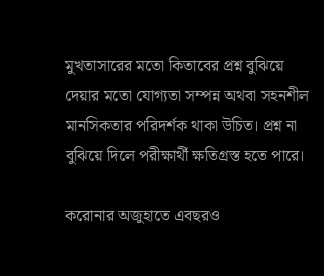মুখতাসারের মতো কিতাবের প্রশ্ন বুঝিয়ে দেয়ার মতো যোগ্যতা সম্পন্ন অথবা সহনশীল মানসিকতার পরিদর্শক থাকা উচিত। প্রশ্ন না বুঝিয়ে দিলে পরীক্ষার্থী ক্ষতিগ্রস্ত হতে পারে।

করোনার অজুহাতে এবছরও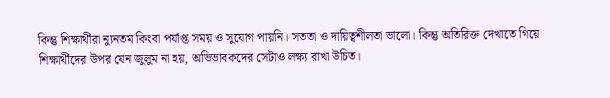কিন্তু শিক্ষার্থীরা ন্যুনতম কিংবা পর্যাপ্ত সময় ও সুযোগ পায়নি। সততা ও দায়িত্বশীলতা ভালো। কিন্তু অতিরিক্ত দেখাতে গিয়ে শিক্ষার্থীদের উপর যেন জুলুম না হয়, অভিভাবকদের সেটাও লক্ষ্য রাখা উচিত।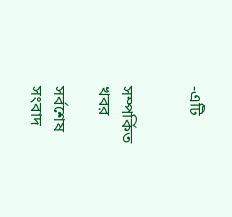-এটি


সম্পর্কিত খবর

সর্বশেষ সংবাদ